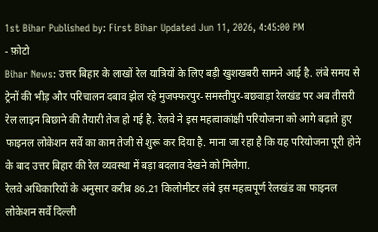1st Bihar Published by: First Bihar Updated Jun 11, 2026, 4:45:00 PM
- फ़ोटो
Bihar News: उत्तर बिहार के लाखों रेल यात्रियों के लिए बड़ी खुशखबरी सामने आई है. लंबे समय से ट्रेनों की भीड़ और परिचालन दबाव झेल रहे मुजफ्फरपुर-समस्तीपुर-बछवाड़ा रेलखंड पर अब तीसरी रेल लाइन बिछाने की तैयारी तेज हो गई है. रेलवे ने इस महत्वाकांक्षी परियोजना को आगे बढ़ाते हुए फाइनल लोकेशन सर्वे का काम तेजी से शुरू कर दिया है. माना जा रहा है कि यह परियोजना पूरी होने के बाद उत्तर बिहार की रेल व्यवस्था में बड़ा बदलाव देखने को मिलेगा.
रेलवे अधिकारियों के अनुसार करीब 86.21 किलोमीटर लंबे इस महत्वपूर्ण रेलखंड का फाइनल लोकेशन सर्वे दिल्ली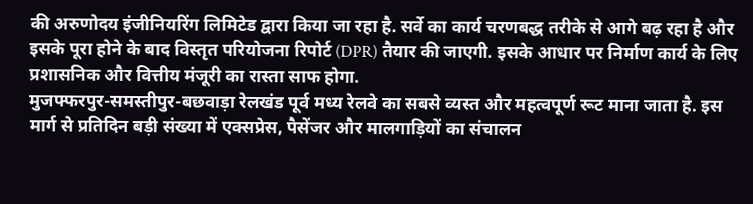की अरुणोदय इंजीनियरिंग लिमिटेड द्वारा किया जा रहा है. सर्वे का कार्य चरणबद्ध तरीके से आगे बढ़ रहा है और इसके पूरा होने के बाद विस्तृत परियोजना रिपोर्ट (DPR) तैयार की जाएगी. इसके आधार पर निर्माण कार्य के लिए प्रशासनिक और वित्तीय मंजूरी का रास्ता साफ होगा.
मुजफ्फरपुर-समस्तीपुर-बछवाड़ा रेलखंड पूर्व मध्य रेलवे का सबसे व्यस्त और महत्वपूर्ण रूट माना जाता है. इस मार्ग से प्रतिदिन बड़ी संख्या में एक्सप्रेस, पैसेंजर और मालगाड़ियों का संचालन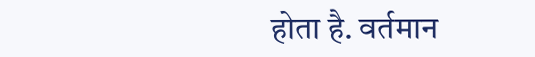होता है. वर्तमान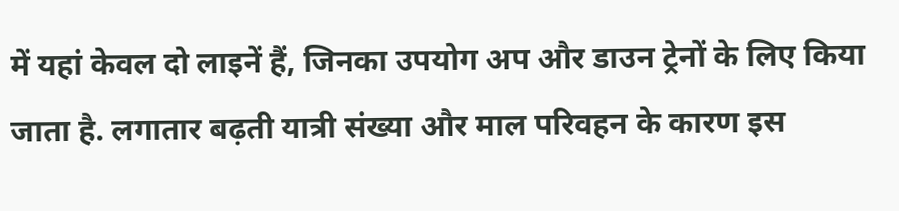में यहां केवल दो लाइनें हैं, जिनका उपयोग अप और डाउन ट्रेनों के लिए किया जाता है. लगातार बढ़ती यात्री संख्या और माल परिवहन के कारण इस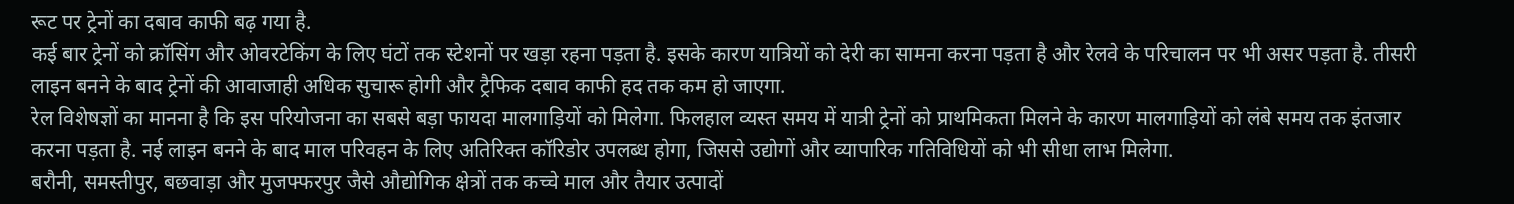रूट पर ट्रेनों का दबाव काफी बढ़ गया है.
कई बार ट्रेनों को क्रॉसिंग और ओवरटेकिंग के लिए घंटों तक स्टेशनों पर खड़ा रहना पड़ता है. इसके कारण यात्रियों को देरी का सामना करना पड़ता है और रेलवे के परिचालन पर भी असर पड़ता है. तीसरी लाइन बनने के बाद ट्रेनों की आवाजाही अधिक सुचारू होगी और ट्रैफिक दबाव काफी हद तक कम हो जाएगा.
रेल विशेषज्ञों का मानना है कि इस परियोजना का सबसे बड़ा फायदा मालगाड़ियों को मिलेगा. फिलहाल व्यस्त समय में यात्री ट्रेनों को प्राथमिकता मिलने के कारण मालगाड़ियों को लंबे समय तक इंतजार करना पड़ता है. नई लाइन बनने के बाद माल परिवहन के लिए अतिरिक्त कॉरिडोर उपलब्ध होगा, जिससे उद्योगों और व्यापारिक गतिविधियों को भी सीधा लाभ मिलेगा.
बरौनी, समस्तीपुर, बछवाड़ा और मुजफ्फरपुर जैसे औद्योगिक क्षेत्रों तक कच्चे माल और तैयार उत्पादों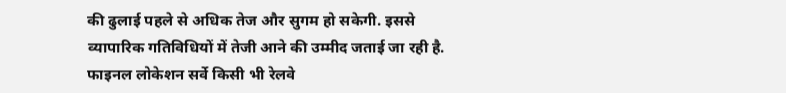की ढुलाई पहले से अधिक तेज और सुगम हो सकेगी. इससे व्यापारिक गतिविधियों में तेजी आने की उम्मीद जताई जा रही है.
फाइनल लोकेशन सर्वे किसी भी रेलवे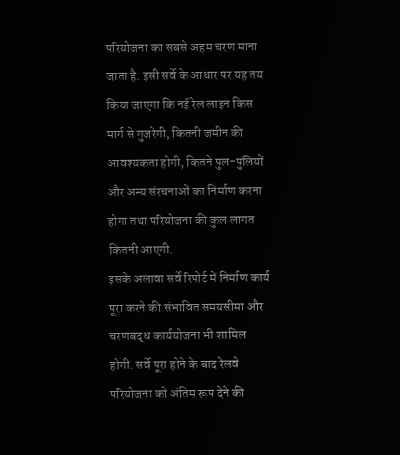परियोजना का सबसे अहम चरण माना जाता है. इसी सर्वे के आधार पर यह तय किया जाएगा कि नई रेल लाइन किस मार्ग से गुजरेगी, कितनी जमीन की आवश्यकता होगी, कितने पुल-पुलियों और अन्य संरचनाओं का निर्माण करना होगा तथा परियोजना की कुल लागत कितनी आएगी.
इसके अलावा सर्वे रिपोर्ट में निर्माण कार्य पूरा करने की संभावित समयसीमा और चरणबद्ध कार्ययोजना भी शामिल होगी. सर्वे पूरा होने के बाद रेलवे परियोजना को अंतिम रूप देने की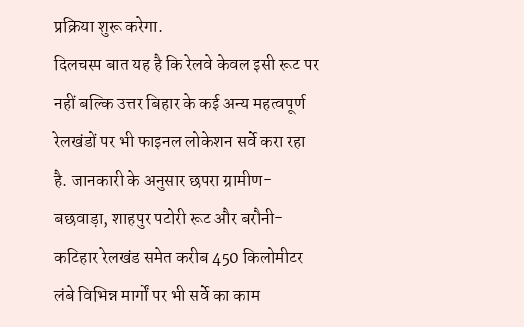प्रक्रिया शुरू करेगा.
दिलचस्प बात यह है कि रेलवे केवल इसी रूट पर नहीं बल्कि उत्तर बिहार के कई अन्य महत्वपूर्ण रेलखंडों पर भी फाइनल लोकेशन सर्वे करा रहा है. जानकारी के अनुसार छपरा ग्रामीण-बछवाड़ा, शाहपुर पटोरी रूट और बरौनी-कटिहार रेलखंड समेत करीब 450 किलोमीटर लंबे विभिन्न मार्गों पर भी सर्वे का काम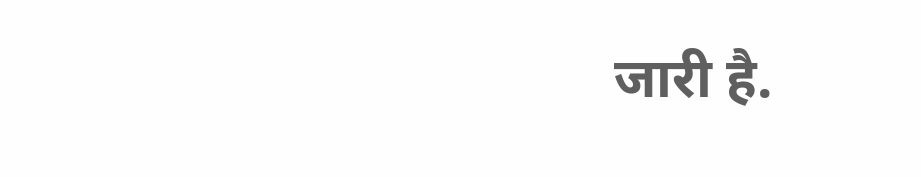जारी है.